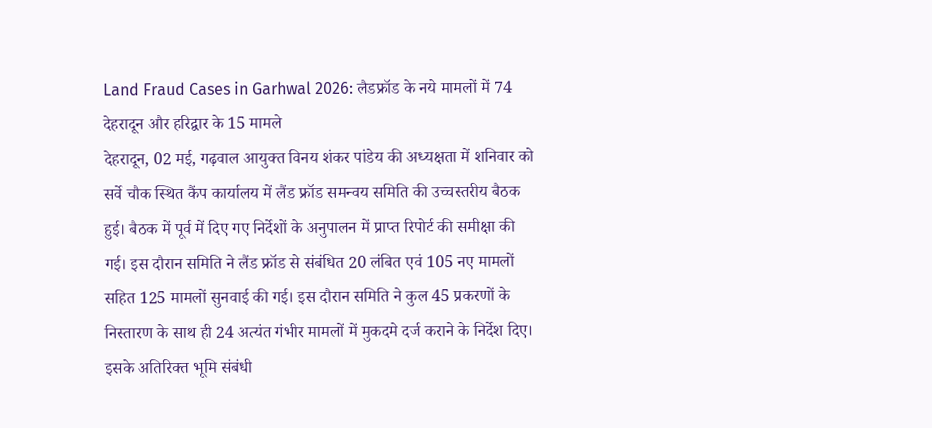Land Fraud Cases in Garhwal 2026: लैडफ्रॉड के नये मामलों में 74 देहरादून और हरिद्वार के 15 मामले
देहरादून, 02 मई, गढ़वाल आयुक्त विनय शंकर पांडेय की अध्यक्षता में शनिवार को सर्वे चौक स्थित कैंप कार्यालय में लैंड फ्रॉड समन्वय समिति की उच्चस्तरीय बैठक हुई। बैठक में पूर्व में दिए गए निर्देशों के अनुपालन में प्राप्त रिपोर्ट की समीक्षा की गई। इस दौरान समिति ने लैंड फ्रॉड से संबंधित 20 लंबित एवं 105 नए मामलों सहित 125 मामलों सुनवाई की गई। इस दौरान समिति ने कुल 45 प्रकरणों के निस्तारण के साथ ही 24 अत्यंत गंभीर मामलों में मुकदमे दर्ज कराने के निर्देश दिए। इसके अतिरिक्त भूमि संबंधी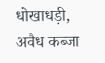धोखाधड़ी, अवैध कब्जा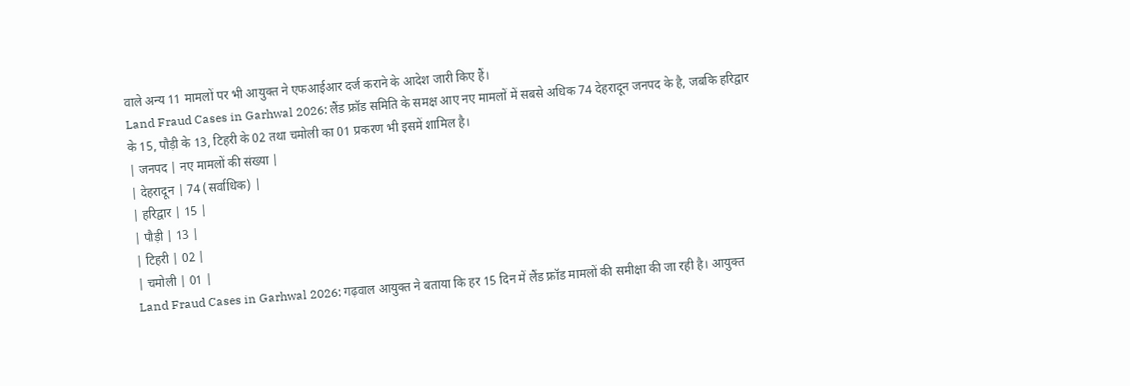वाले अन्य 11 मामलों पर भी आयुक्त ने एफआईआर दर्ज कराने के आदेश जारी किए हैं।
Land Fraud Cases in Garhwal 2026: लैंड फ्रॉड समिति के समक्ष आए नए मामलों में सबसे अधिक 74 देहरादून जनपद के है, जबकि हरिद्वार के 15, पौड़ी के 13, टिहरी के 02 तथा चमोली का 01 प्रकरण भी इसमें शामिल है।
| जनपद | नए मामलों की संख्या |
| देहरादून | 74 (सर्वाधिक) |
| हरिद्वार | 15 |
| पौड़ी | 13 |
| टिहरी | 02 |
| चमोली | 01 |
Land Fraud Cases in Garhwal 2026: गढ़वाल आयुक्त ने बताया कि हर 15 दिन में लैंड फ्रॉड मामलों की समीक्षा की जा रही है। आयुक्त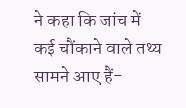ने कहा कि जांच में कई चौंकाने वाले तथ्य सामने आए हैं-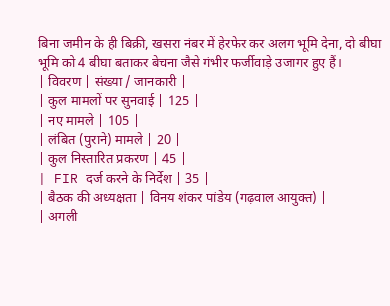बिना जमीन के ही बिक्री, खसरा नंबर में हेरफेर कर अलग भूमि देना, दो बीघा भूमि को 4 बीघा बताकर बेचना जैसे गंभीर फर्जीवाड़े उजागर हुए हैं।
| विवरण | संख्या / जानकारी |
| कुल मामलों पर सुनवाई | 125 |
| नए मामले | 105 |
| लंबित (पुराने) मामले | 20 |
| कुल निस्तारित प्रकरण | 45 |
| FIR दर्ज करने के निर्देश | 35 |
| बैठक की अध्यक्षता | विनय शंकर पांडेय (गढ़वाल आयुक्त) |
| अगली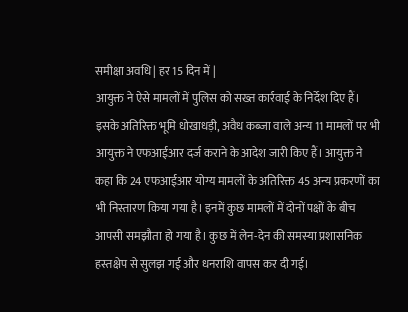समीक्षा अवधि | हर 15 दिन में |
आयुक्त ने ऐसे मामलों में पुलिस को सख्त कार्रवाई के निर्देश दिए हैं। इसके अतिरिक्त भूमि धोखाधड़ी, अवैध कब्जा वाले अन्य 11 मामलों पर भी आयुक्त ने एफआईआर दर्ज कराने के आदेश जारी किए हैं। आयुक्त ने कहा कि 24 एफआईआर योग्य मामलों के अतिरिक्त 45 अन्य प्रकरणों का भी निस्तारण किया गया है। इनमें कुछ मामलों में दोनों पक्षों के बीच आपसी समझौता हो गया है। कुछ में लेन-देन की समस्या प्रशासनिक हस्तक्षेप से सुलझ गई और धनराशि वापस कर दी गई।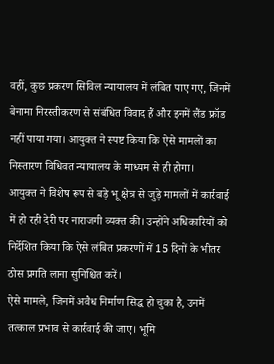वहीं, कुछ प्रकरण सिविल न्यायालय में लंबित पाए गए, जिनमें बेनामा निरस्तीकरण से संबंधित विवाद हैं और इनमें लैंड फ्रॉड नहीं पाया गया। आयुक्त ने स्पष्ट किया कि ऐसे मामलों का निस्तारण विधिवत न्यायालय के माध्यम से ही होगा।
आयुक्त ने विशेष रूप से बड़े भू क्षेत्र से जुड़े मामलों में कार्रवाई में हो रही देरी पर नाराजगी व्यक्त की। उन्होंने अधिकारियों को निर्देशित किया कि ऐसे लंबित प्रकरणों में 15 दिनों के भीतर ठोस प्रगति लाना सुनिश्चित करें।
ऐसे मामले, जिनमें अवैध निर्माण सिद्ध हो चुका है, उनमें तत्काल प्रभाव से कार्रवाई की जाए। भूमि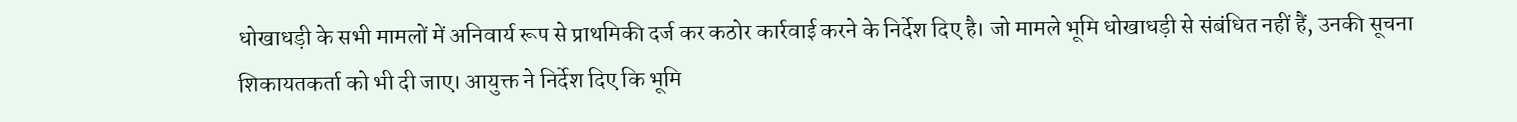धोखाधड़ी के सभी मामलों में अनिवार्य रूप से प्राथमिकी दर्ज कर कठोर कार्रवाई करने के निर्देश दिए है। जो मामले भूमि धोखाधड़ी से संबंधित नहीं हैं, उनकी सूचना शिकायतकर्ता को भी दी जाए। आयुक्त ने निर्देश दिए कि भूमि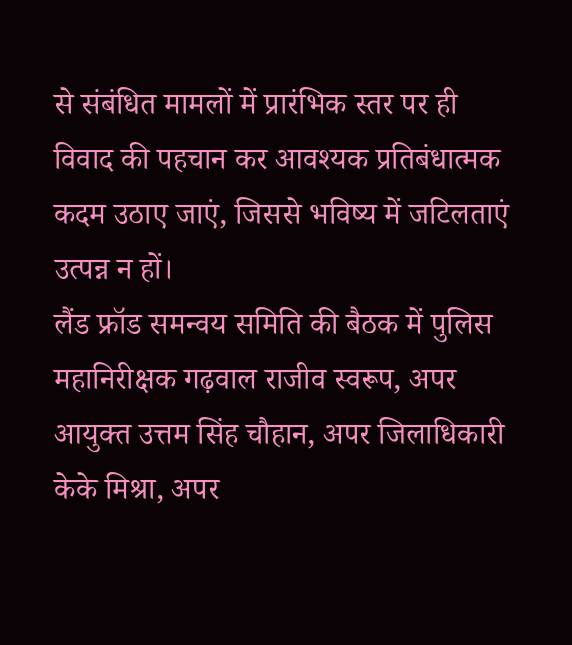से संबंधित मामलों में प्रारंभिक स्तर पर ही विवाद की पहचान कर आवश्यक प्रतिबंधात्मक कदम उठाए जाएं, जिससे भविष्य में जटिलताएं उत्पन्न न हों।
लैंड फ्रॉड समन्वय समिति की बैठक में पुलिस महानिरीक्षक गढ़वाल राजीव स्वरूप, अपर आयुक्त उत्तम सिंह चौहान, अपर जिलाधिकारी केके मिश्रा, अपर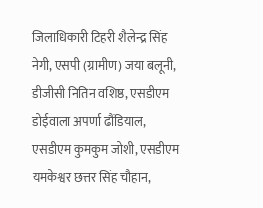जिलाधिकारी टिहरी शैलेन्द्र सिंह नेगी, एसपी (ग्रामीण) जया बलूनी, डीजीसी नितिन वशिष्ठ, एसडीएम डोईवाला अपर्णा ढौंडियाल, एसडीएम कुमकुम जोशी, एसडीएम यमकेश्वर छत्तर सिंह चौहान,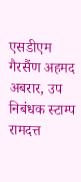एसडीएम गैरसैंण अहमद अबरार, उप निबंधक स्टाम्प रामदत्त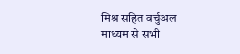मिश्र सहित वर्चुअल माध्यम से सभी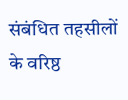संबंधित तहसीलों के वरिष्ठ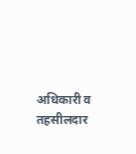अधिकारी व तहसीलदार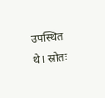उपस्थित थे। स्रोतः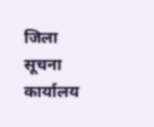जिला सूचना कार्यालय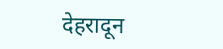देहरादून